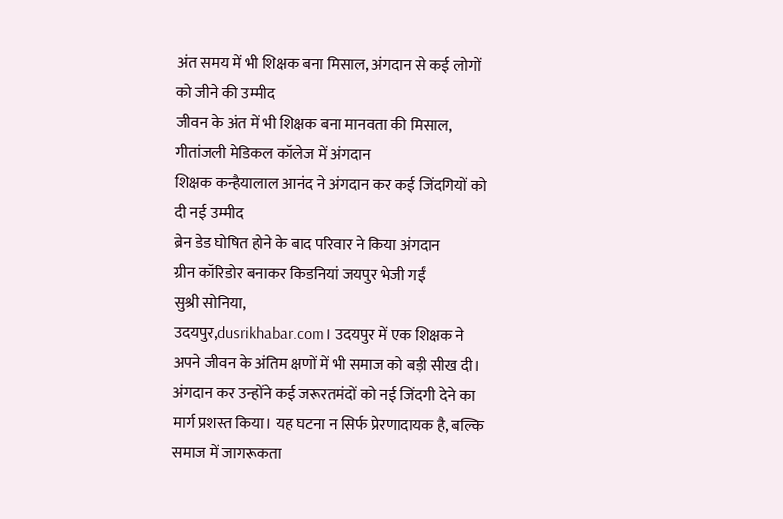अंत समय में भी शिक्षक बना मिसाल, अंगदान से कई लोगों को जीने की उम्मीद
जीवन के अंत में भी शिक्षक बना मानवता की मिसाल, गीतांजली मेडिकल कॉलेज में अंगदान
शिक्षक कन्हैयालाल आनंद ने अंगदान कर कई जिंदगियों को दी नई उम्मीद
ब्रेन डेड घोषित होने के बाद परिवार ने किया अंगदान
ग्रीन कॉरिडोर बनाकर किडनियां जयपुर भेजी गईं
सुश्री सोनिया,
उदयपुर,dusrikhabar.com। उदयपुर में एक शिक्षक ने अपने जीवन के अंतिम क्षणों में भी समाज को बड़ी सीख दी। अंगदान कर उन्होंने कई जरूरतमंदों को नई जिंदगी देने का मार्ग प्रशस्त किया। यह घटना न सिर्फ प्रेरणादायक है, बल्कि समाज में जागरूकता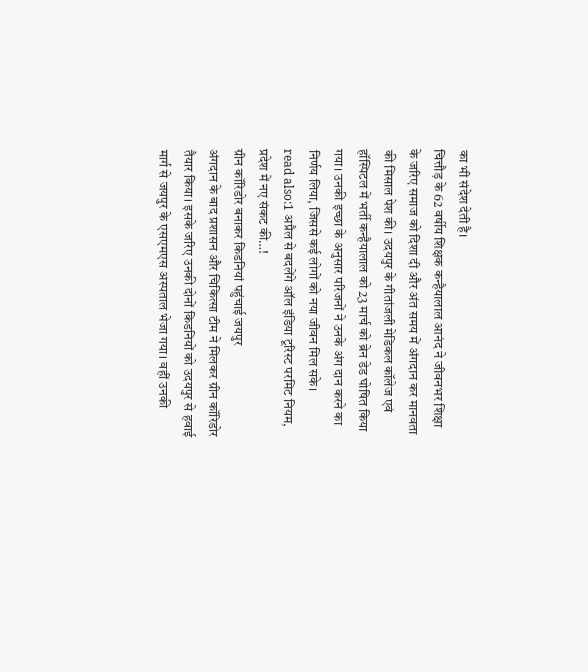का भी संदेश देती है।
चित्तौड़ के 62 वर्षीय शिक्षक कन्हैयालाल आनंद ने जीवनभर शिक्षा के जरिए समाज को दिशा दी और अंत समय में अंगदान कर मानवता की मिसाल पेश की। उदयपुर के गीतांजली मेडिकल कॉलेज एवं हॉस्पिटल में भर्ती कन्हैयालाल को 23 मार्च को ब्रेन डेड घोषित किया गया। उनकी इच्छा के अनुसार परिजनों ने उनके अंग दान करने का निर्णय लिया, जिससे कई लोगों को नया जीवन मिल सके।
read also:1 अप्रैल से बदलेंगे ऑल इंडिया टूरिस्ट परमिट नियम, प्रदेश में नए संकट की…!
ग्रीन कॉरिडोर बनाकर किडनियां पहुंचाई जयपुर
अंगदान के बाद प्रशासन और चिकित्सा टीम ने मिलकर ग्रीन कॉरिडोर तैयार किया। इसके जरिए उनकी दोनों किडनियों को उदयपुर से हवाई मार्ग से जयपुर के एसएमएस अस्पताल भेजा गया। वहीं उनकी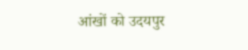आंखों को उदयपुर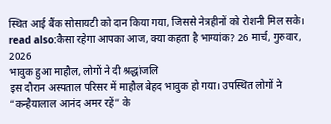स्थित आई बैंक सोसायटी को दान किया गया, जिससे नेत्रहीनों को रोशनी मिल सके।
read also:कैसा रहेगा आपका आज, क्या कहता है भाग्यांक? 26 मार्च, गुरुवार, 2026
भावुक हुआ माहौल, लोगों ने दी श्रद्धांजलि
इस दौरान अस्पताल परिसर में माहौल बेहद भावुक हो गया। उपस्थित लोगों ने “कन्हैयालाल आनंद अमर रहें” के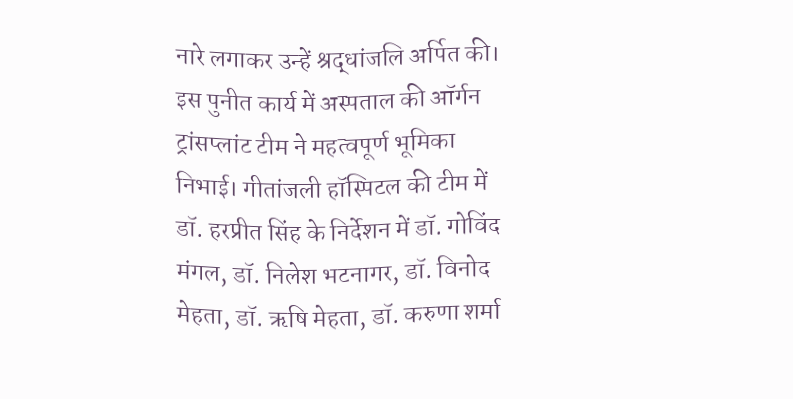नारे लगाकर उन्हें श्रद्धांजलि अर्पित की। इस पुनीत कार्य में अस्पताल की ऑर्गन ट्रांसप्लांट टीम ने महत्वपूर्ण भूमिका निभाई। गीतांजली हॉस्पिटल की टीम में डॉ. हरप्रीत सिंह के निर्देशन में डॉ. गोविंद मंगल, डॉ. निलेश भटनागर, डॉ. विनोद मेहता, डॉ. ऋषि मेहता, डॉ. करुणा शर्मा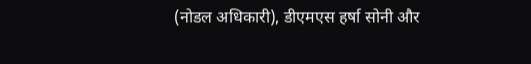(नोडल अधिकारी), डीएमएस हर्षा सोनी और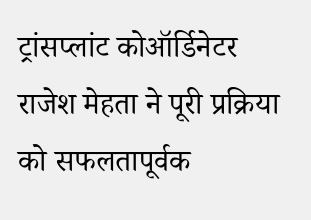ट्रांसप्लांट कोऑर्डिनेटर राजेश मेहता ने पूरी प्रक्रिया को सफलतापूर्वक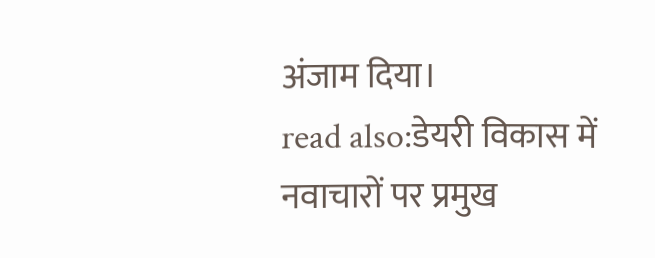अंजाम दिया।
read also:डेयरी विकास में नवाचारों पर प्रमुख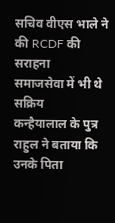सचिव वीएस भाले ने की RCDF की सराहना
समाजसेवा में भी थे सक्रिय
कन्हैयालाल के पुत्र राहुल ने बताया कि उनके पिता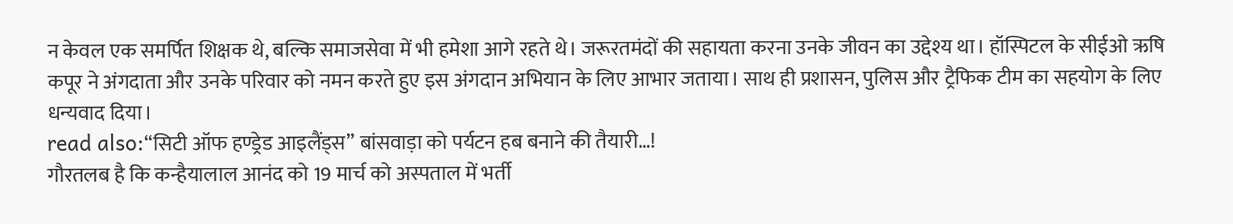न केवल एक समर्पित शिक्षक थे, बल्कि समाजसेवा में भी हमेशा आगे रहते थे। जरूरतमंदों की सहायता करना उनके जीवन का उद्देश्य था। हॉस्पिटल के सीईओ ऋषि कपूर ने अंगदाता और उनके परिवार को नमन करते हुए इस अंगदान अभियान के लिए आभार जताया। साथ ही प्रशासन, पुलिस और ट्रैफिक टीम का सहयोग के लिए धन्यवाद दिया।
read also:“सिटी ऑफ हण्ड्रेड आइलैंड्स” बांसवाड़ा को पर्यटन हब बनाने की तैयारी…!
गौरतलब है कि कन्हैयालाल आनंद को 19 मार्च को अस्पताल में भर्ती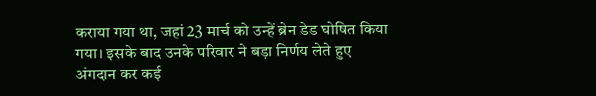कराया गया था, जहां 23 मार्च को उन्हें ब्रेन डेड घोषित किया गया। इसके बाद उनके परिवार ने बड़ा निर्णय लेते हुए अंगदान कर कई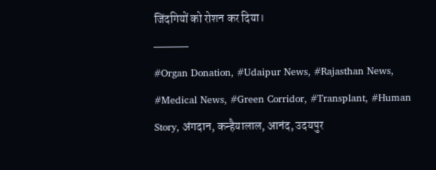जिंदगियों को रोशन कर दिया।
———–
#Organ Donation, #Udaipur News, #Rajasthan News, #Medical News, #Green Corridor, #Transplant, #Human Story, अंगदान, कन्हैयालाल, आनंद, उदयपुर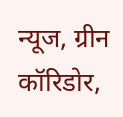न्यूज, ग्रीन कॉरिडोर,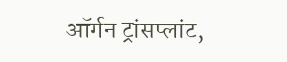ऑर्गन ट्रांसप्लांट,